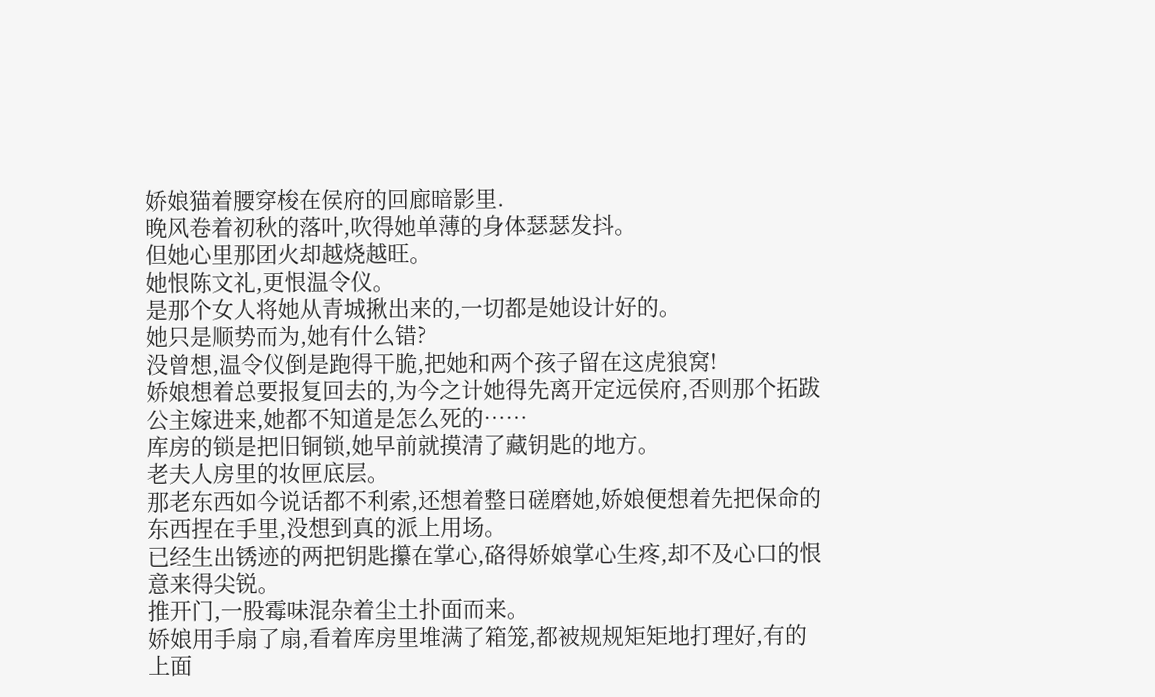娇娘猫着腰穿梭在侯府的回廊暗影里.
晚风卷着初秋的落叶,吹得她单薄的身体瑟瑟发抖。
但她心里那团火却越烧越旺。
她恨陈文礼,更恨温令仪。
是那个女人将她从青城揪出来的,一切都是她设计好的。
她只是顺势而为,她有什么错?
没曾想,温令仪倒是跑得干脆,把她和两个孩子留在这虎狼窝!
娇娘想着总要报复回去的,为今之计她得先离开定远侯府,否则那个拓跋公主嫁进来,她都不知道是怎么死的……
库房的锁是把旧铜锁,她早前就摸清了藏钥匙的地方。
老夫人房里的妆匣底层。
那老东西如今说话都不利索,还想着整日磋磨她,娇娘便想着先把保命的东西捏在手里,没想到真的派上用场。
已经生出锈迹的两把钥匙攥在掌心,硌得娇娘掌心生疼,却不及心口的恨意来得尖锐。
推开门,一股霉味混杂着尘土扑面而来。
娇娘用手扇了扇,看着库房里堆满了箱笼,都被规规矩矩地打理好,有的上面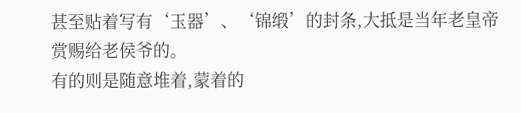甚至贴着写有‘玉器’、‘锦缎’的封条,大抵是当年老皇帝赏赐给老侯爷的。
有的则是随意堆着,蒙着的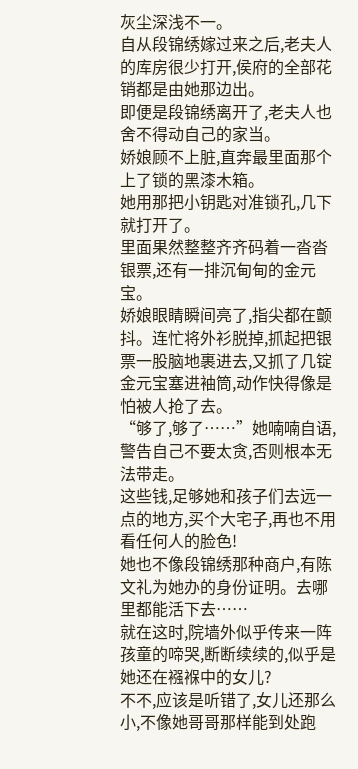灰尘深浅不一。
自从段锦绣嫁过来之后,老夫人的库房很少打开,侯府的全部花销都是由她那边出。
即便是段锦绣离开了,老夫人也舍不得动自己的家当。
娇娘顾不上脏,直奔最里面那个上了锁的黑漆木箱。
她用那把小钥匙对准锁孔,几下就打开了。
里面果然整整齐齐码着一沓沓银票,还有一排沉甸甸的金元宝。
娇娘眼睛瞬间亮了,指尖都在颤抖。连忙将外衫脱掉,抓起把银票一股脑地裹进去,又抓了几锭金元宝塞进袖筒,动作快得像是怕被人抢了去。
“够了,够了……”她喃喃自语,警告自己不要太贪,否则根本无法带走。
这些钱,足够她和孩子们去远一点的地方,买个大宅子,再也不用看任何人的脸色!
她也不像段锦绣那种商户,有陈文礼为她办的身份证明。去哪里都能活下去……
就在这时,院墙外似乎传来一阵孩童的啼哭,断断续续的,似乎是她还在襁褓中的女儿?
不不,应该是听错了,女儿还那么小,不像她哥哥那样能到处跑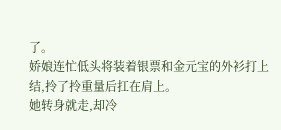了。
娇娘连忙低头将装着银票和金元宝的外衫打上结,拎了拎重量后扛在肩上。
她转身就走,却冷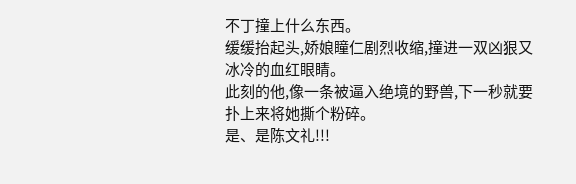不丁撞上什么东西。
缓缓抬起头,娇娘瞳仁剧烈收缩,撞进一双凶狠又冰冷的血红眼睛。
此刻的他,像一条被逼入绝境的野兽,下一秒就要扑上来将她撕个粉碎。
是、是陈文礼!!!